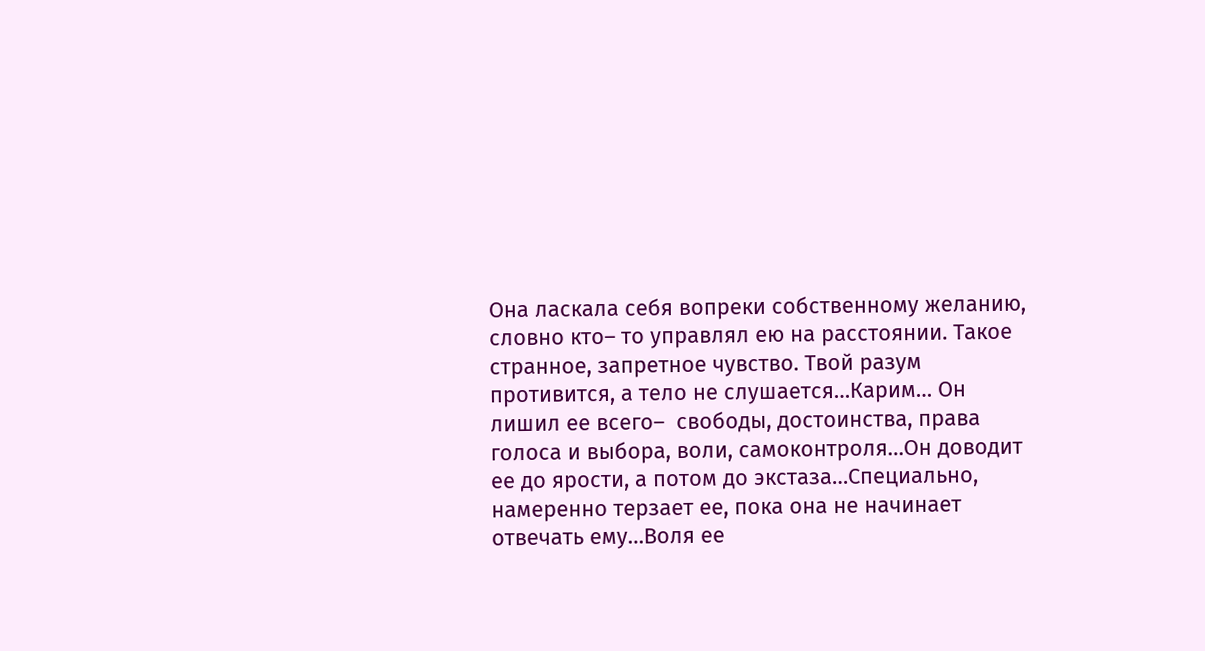Она ласкала себя вопреки собственному желанию, словно кто– то управлял ею на расстоянии. Такое странное, запретное чувство. Твой разум противится, а тело не слушается…Карим… Он лишил ее всего–  свободы, достоинства, права голоса и выбора, воли, самоконтроля…Он доводит ее до ярости, а потом до экстаза…Специально, намеренно терзает ее, пока она не начинает отвечать ему…Воля ее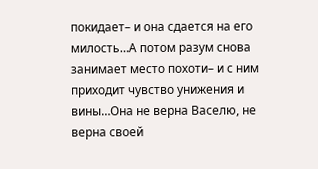покидает– и она сдается на его милость…А потом разум снова занимает место похоти– и с ним приходит чувство унижения и вины…Она не верна Васелю, не верна своей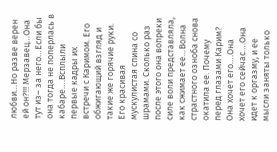любви…Но разве верен ей он?!!! Мерзавец…Она тут из– за него…Если бы она тогда не поперлась в кабаре….Всплыли первые кадры их встречи с Каримом. Его обжигающий взгляд и такие же горячие руки. Его красивая мускулистая спина со шрамами. Сколько раз после этого она вопреки силе воли представляла, как сжимает ее…Волна страстного озноба снова окатила ее. Почему перед глазами Карим? Она хочет его….Она хочет его сейчас….Она идет к оргазму, и ее мысли заняты только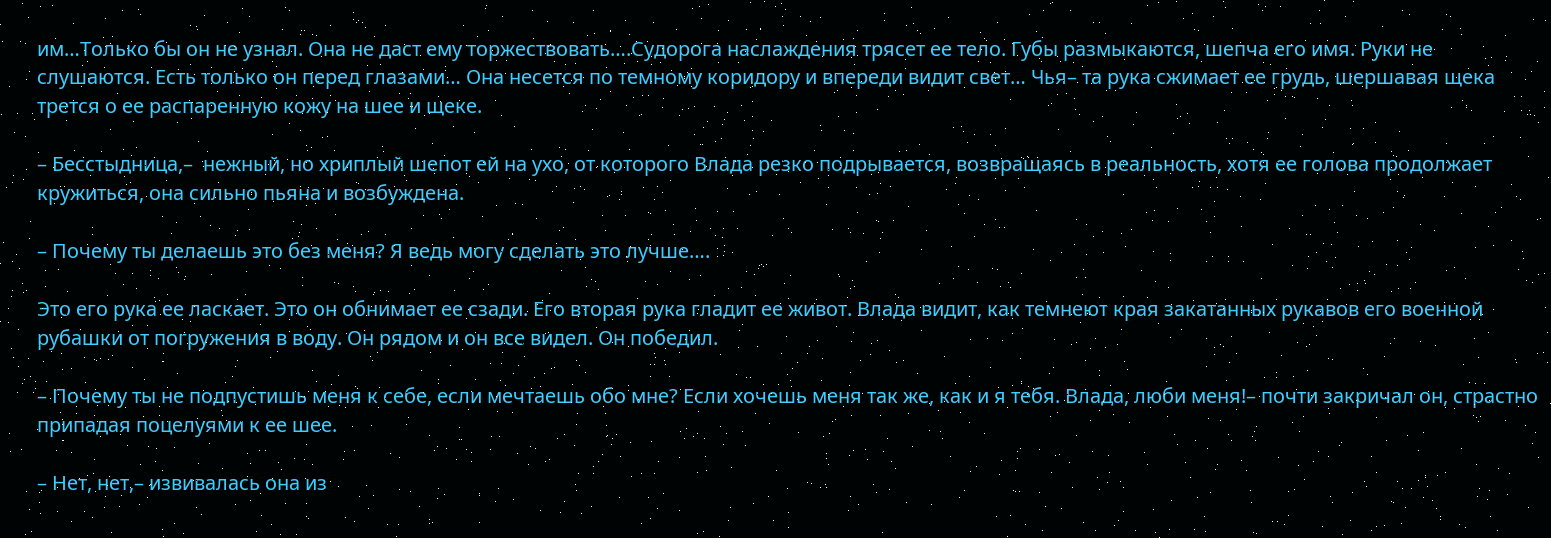им…Только бы он не узнал. Она не даст ему торжествовать….Судорога наслаждения трясет ее тело. Губы размыкаются, шепча его имя. Руки не слушаются. Есть только он перед глазами… Она несется по темному коридору и впереди видит свет… Чья– та рука сжимает ее грудь, шершавая щека трется о ее распаренную кожу на шее и щеке.

– Бесстыдница,–  нежный, но хриплый шепот ей на ухо, от которого Влада резко подрывается, возвращаясь в реальность, хотя ее голова продолжает кружиться, она сильно пьяна и возбуждена.

– Почему ты делаешь это без меня? Я ведь могу сделать это лучше….

Это его рука ее ласкает. Это он обнимает ее сзади. Его вторая рука гладит ее живот. Влада видит, как темнеют края закатанных рукавов его военной рубашки от погружения в воду. Он рядом и он все видел. Он победил.

– Почему ты не подпустишь меня к себе, если мечтаешь обо мне? Если хочешь меня так же, как и я тебя. Влада, люби меня!– почти закричал он, страстно припадая поцелуями к ее шее.

– Нет, нет,– извивалась она из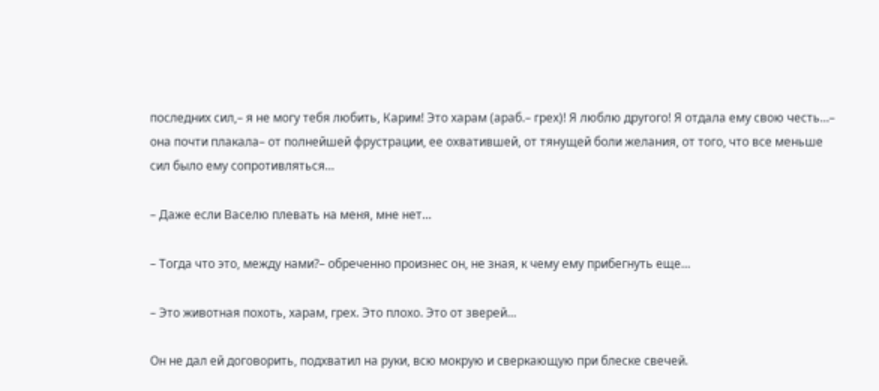последних сил,– я не могу тебя любить, Карим! Это харам (араб.– грех)! Я люблю другого! Я отдала ему свою честь…– она почти плакала– от полнейшей фрустрации, ее охватившей, от тянущей боли желания, от того, что все меньше сил было ему сопротивляться…

– Даже если Васелю плевать на меня, мне нет…

– Тогда что это, между нами?– обреченно произнес он, не зная, к чему ему прибегнуть еще…

– Это животная похоть, харам, грех. Это плохо. Это от зверей…

Он не дал ей договорить, подхватил на руки, всю мокрую и сверкающую при блеске свечей.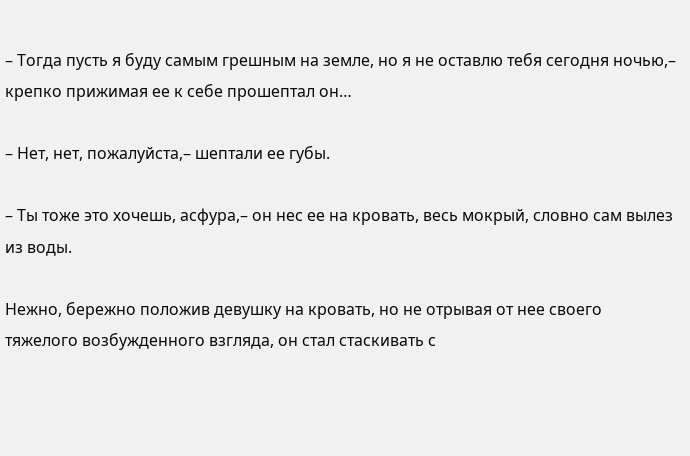– Тогда пусть я буду самым грешным на земле, но я не оставлю тебя сегодня ночью,– крепко прижимая ее к себе прошептал он…

– Нет, нет, пожалуйста,– шептали ее губы.

– Ты тоже это хочешь, асфура,– он нес ее на кровать, весь мокрый, словно сам вылез из воды.

Нежно, бережно положив девушку на кровать, но не отрывая от нее своего тяжелого возбужденного взгляда, он стал стаскивать с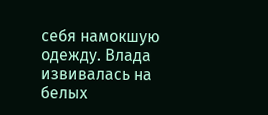себя намокшую одежду. Влада извивалась на белых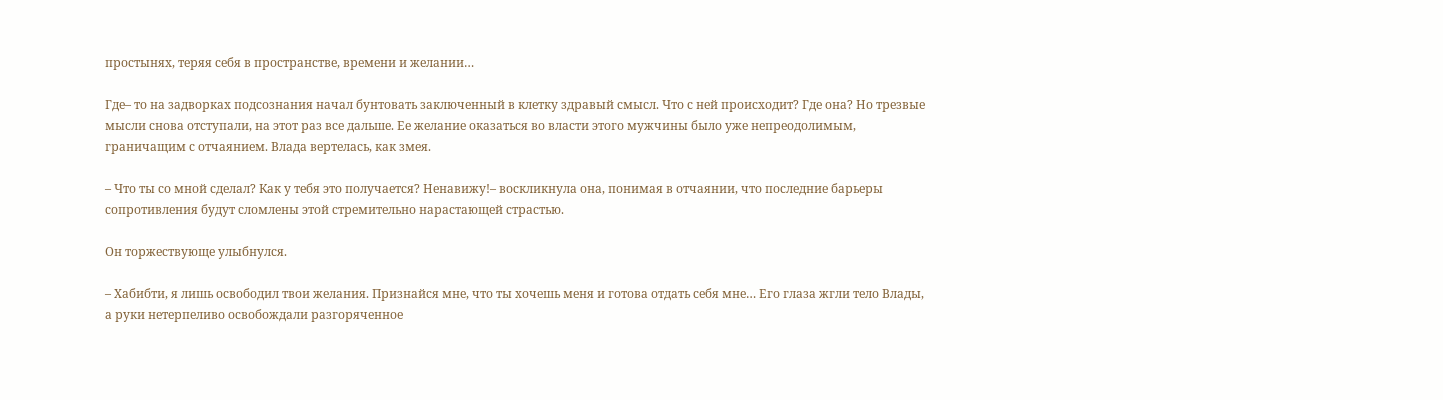простынях, теряя себя в пространстве, времени и желании…

Где– то на задворках подсознания начал бунтовать заключенный в клетку здравый смысл. Что с ней происходит? Где она? Но трезвые мысли снова отступали, на этот раз все дальше. Ее желание оказаться во власти этого мужчины было уже непреодолимым, граничащим с отчаянием. Влада вертелась, как змея.

– Что ты со мной сделал? Как у тебя это получается? Ненавижу!– воскликнула она, понимая в отчаянии, что последние барьеры сопротивления будут сломлены этой стремительно нарастающей страстью.

Он торжествующе улыбнулся.

– Хабибти, я лишь освободил твои желания. Признайся мне, что ты хочешь меня и готова отдать себя мне… Его глаза жгли тело Влады, а руки нетерпеливо освобождали разгоряченное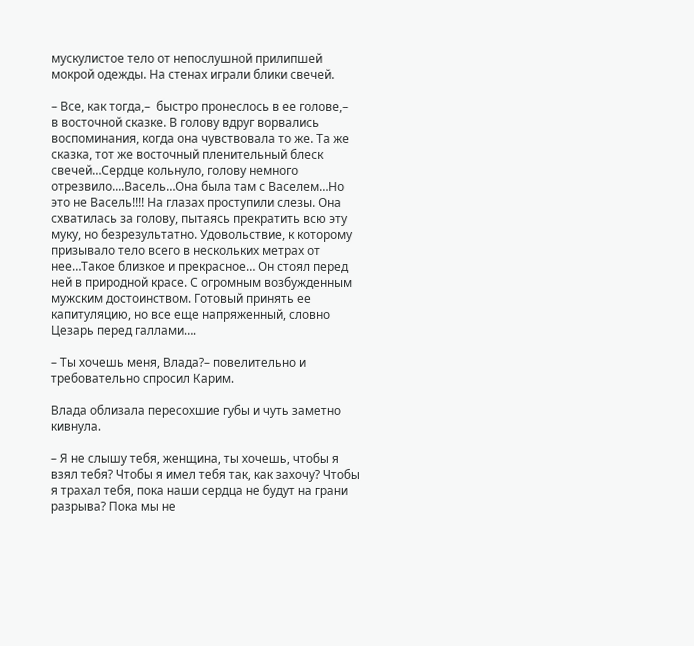мускулистое тело от непослушной прилипшей мокрой одежды. На стенах играли блики свечей.

– Все, как тогда,–  быстро пронеслось в ее голове,–  в восточной сказке. В голову вдруг ворвались воспоминания, когда она чувствовала то же. Та же сказка, тот же восточный пленительный блеск свечей…Сердце кольнуло, голову немного отрезвило....Васель…Она была там с Васелем…Но это не Васель!!!! На глазах проступили слезы. Она схватилась за голову, пытаясь прекратить всю эту муку, но безрезультатно. Удовольствие, к которому призывало тело всего в нескольких метрах от нее…Такое близкое и прекрасное… Он стоял перед ней в природной красе. С огромным возбужденным мужским достоинством. Готовый принять ее капитуляцию, но все еще напряженный, словно Цезарь перед галлами….

– Ты хочешь меня, Влада?– повелительно и требовательно спросил Карим.

Влада облизала пересохшие губы и чуть заметно кивнула.

– Я не слышу тебя, женщина, ты хочешь, чтобы я взял тебя? Чтобы я имел тебя так, как захочу? Чтобы я трахал тебя, пока наши сердца не будут на грани разрыва? Пока мы не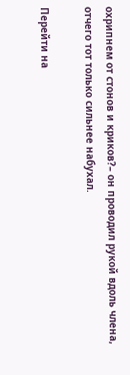охрипнем от стонов и криков?– он проводил рукой вдоль члена, отчего тот только сильнее набухал.

Перейти на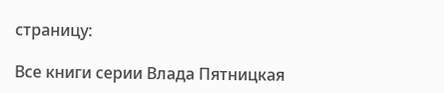страницу:

Все книги серии Влада Пятницкая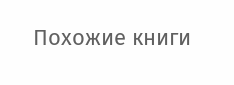Похожие книги